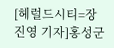[헤럴드시티=장진영 기자]홍성군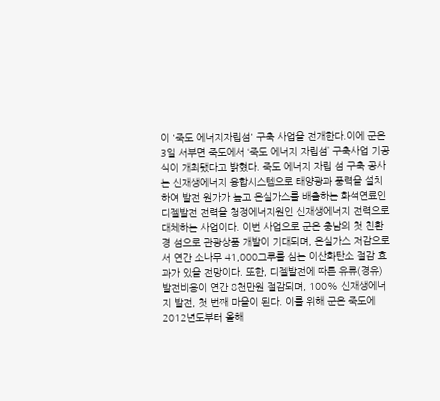이 '죽도 에너지자립섬' 구축 사업을 전개한다.이에 군은 3일 서부면 죽도에서 ‘죽도 에너지 자립섬’ 구축사업 기공식이 개최됐다고 밝혔다. 죽도 에너지 자립 섬 구축 공사는 신재생에너지 융합시스템으로 태양광과 풍력을 설치하여 발전 원가가 높고 온실가스를 배출하는 화석연료인 디젤발전 전력을 청정에너지원인 신재생에너지 전력으로 대체하는 사업이다. 이번 사업으로 군은 충남의 첫 친환경 섬으로 관광상품 개발이 기대되며, 온실가스 저감으로서 연간 소나무 41,000그루를 심는 이산화탄소 절감 효과가 있을 전망이다. 또한, 디젤발전에 따른 유류(경유) 발전비용이 연간 8천만원 절감되며, 100% 신재생에너지 발전, 첫 번째 마을이 된다. 이를 위해 군은 죽도에 2012년도부터 올해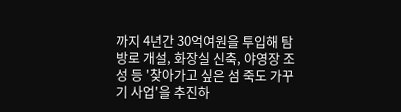까지 4년간 30억여원을 투입해 탐방로 개설, 화장실 신축, 야영장 조성 등 '찾아가고 싶은 섬 죽도 가꾸기 사업'을 추진하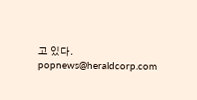고 있다.
popnews@heraldcorp.com